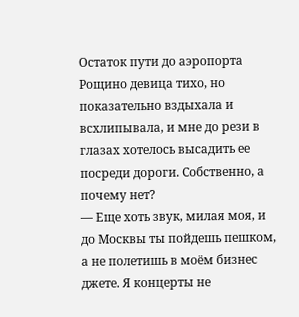Остаток пути до аэропорта Рощино девица тихо, но показательно вздыхала и всхлипывала, и мне до рези в глазах хотелось высадить ее посреди дороги. Собственно, а почему нет?
— Еще хоть звук, милая моя, и до Москвы ты пойдешь пешком, а не полетишь в моём бизнес джете. Я концерты не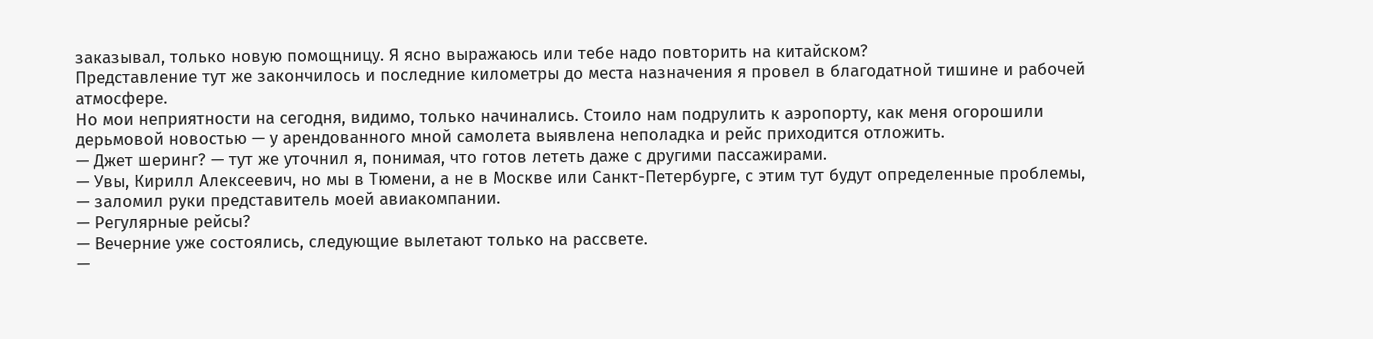заказывал, только новую помощницу. Я ясно выражаюсь или тебе надо повторить на китайском?
Представление тут же закончилось и последние километры до места назначения я провел в благодатной тишине и рабочей атмосфере.
Но мои неприятности на сегодня, видимо, только начинались. Стоило нам подрулить к аэропорту, как меня огорошили дерьмовой новостью — у арендованного мной самолета выявлена неполадка и рейс приходится отложить.
— Джет шеринг? — тут же уточнил я, понимая, что готов лететь даже с другими пассажирами.
— Увы, Кирилл Алексеевич, но мы в Тюмени, а не в Москве или Санкт-Петербурге, с этим тут будут определенные проблемы, — заломил руки представитель моей авиакомпании.
— Регулярные рейсы?
— Вечерние уже состоялись, следующие вылетают только на рассвете.
—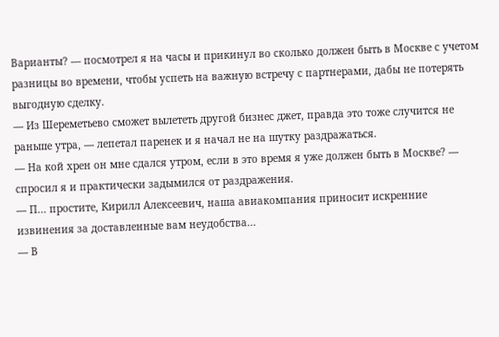Варианты? — посмотрел я на часы и прикинул во сколько должен быть в Москве с учетом разницы во времени, чтобы успеть на важную встречу с партнерами, дабы не потерять выгодную сделку.
— Из Шереметьево сможет вылететь другой бизнес джет, правда это тоже случится не раньше утра, — лепетал паренек и я начал не на шутку раздражаться.
— На кой хрен он мне сдался утром, если в это время я уже должен быть в Москве? — спросил я и практически задымился от раздражения.
— П... простите, Кирилл Алексеевич, наша авиакомпания приносит искренние извинения за доставленные вам неудобства...
— В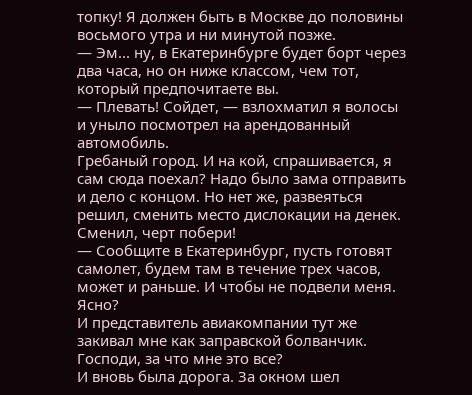топку! Я должен быть в Москве до половины восьмого утра и ни минутой позже.
— Эм... ну, в Екатеринбурге будет борт через два часа, но он ниже классом, чем тот, который предпочитаете вы.
— Плевать! Сойдет, — взлохматил я волосы и уныло посмотрел на арендованный автомобиль.
Гребаный город. И на кой, спрашивается, я сам сюда поехал? Надо было зама отправить и дело с концом. Но нет же, развеяться решил, сменить место дислокации на денек. Сменил, черт побери!
— Сообщите в Екатеринбург, пусть готовят самолет, будем там в течение трех часов, может и раньше. И чтобы не подвели меня. Ясно?
И представитель авиакомпании тут же закивал мне как заправской болванчик. Господи, за что мне это все?
И вновь была дорога. За окном шел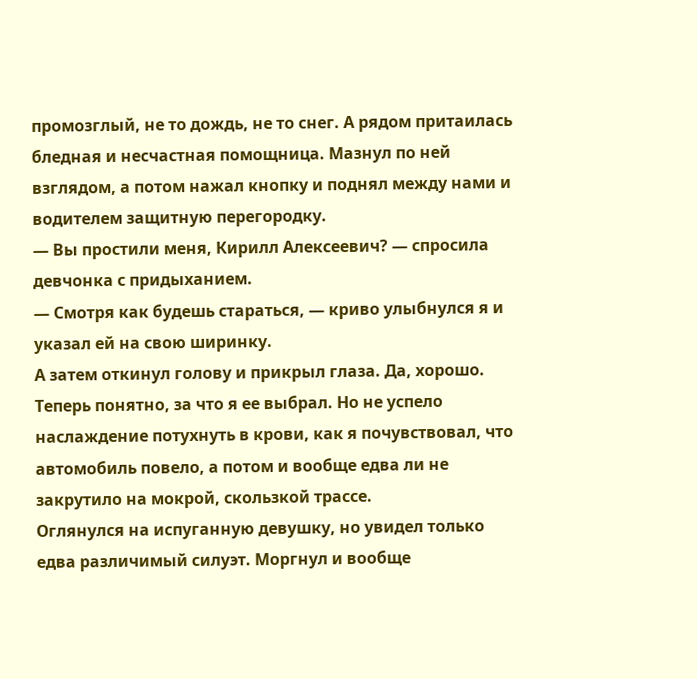промозглый, не то дождь, не то снег. А рядом притаилась бледная и несчастная помощница. Мазнул по ней взглядом, а потом нажал кнопку и поднял между нами и водителем защитную перегородку.
— Вы простили меня, Кирилл Алексеевич? — спросила девчонка с придыханием.
— Смотря как будешь стараться, — криво улыбнулся я и указал ей на свою ширинку.
А затем откинул голову и прикрыл глаза. Да, хорошо. Теперь понятно, за что я ее выбрал. Но не успело наслаждение потухнуть в крови, как я почувствовал, что автомобиль повело, а потом и вообще едва ли не закрутило на мокрой, скользкой трассе.
Оглянулся на испуганную девушку, но увидел только едва различимый силуэт. Моргнул и вообще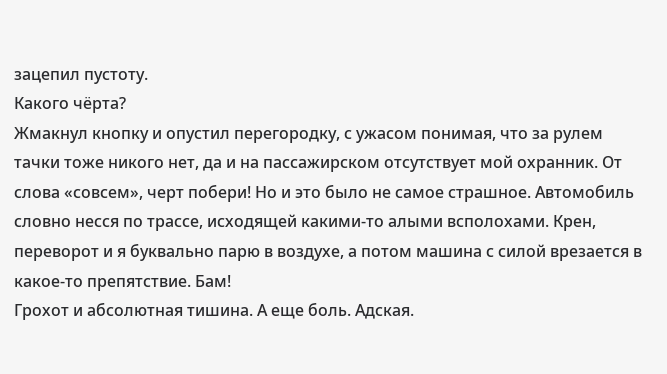зацепил пустоту.
Какого чёрта?
Жмакнул кнопку и опустил перегородку, с ужасом понимая, что за рулем тачки тоже никого нет, да и на пассажирском отсутствует мой охранник. От слова «совсем», черт побери! Но и это было не самое страшное. Автомобиль словно несся по трассе, исходящей какими-то алыми всполохами. Крен, переворот и я буквально парю в воздухе, а потом машина с силой врезается в какое-то препятствие. Бам!
Грохот и абсолютная тишина. А еще боль. Адская.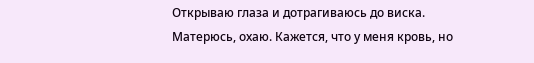Открываю глаза и дотрагиваюсь до виска. Матерюсь, охаю. Кажется, что у меня кровь, но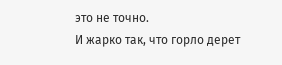это не точно.
И жарко так, что горло дерет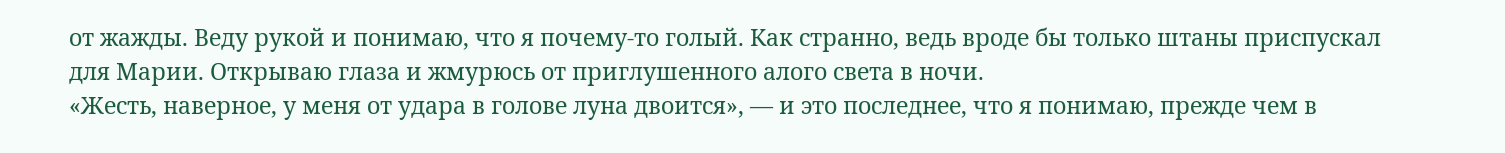от жажды. Веду рукой и понимаю, что я почему-то голый. Как странно, ведь вроде бы только штаны приспускал для Марии. Открываю глаза и жмурюсь от приглушенного алого света в ночи.
«Жесть, наверное, у меня от удара в голове луна двоится», — и это последнее, что я понимаю, прежде чем в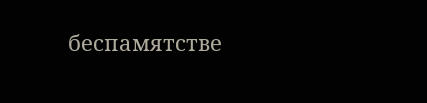беспамятстве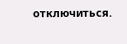отключиться.